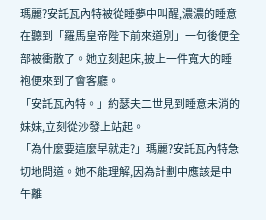瑪麗?安託瓦內特被從睡夢中叫醒,濃濃的睡意在聽到「羅馬皇帝陛下前來道別」一句後便全部被衝散了。她立刻起床,披上一件寬大的睡袍便來到了會客廳。
「安託瓦內特。」約瑟夫二世見到睡意未消的妹妹,立刻從沙發上站起。
「為什麼要這麼早就走?」瑪麗?安託瓦內特急切地問道。她不能理解,因為計劃中應該是中午離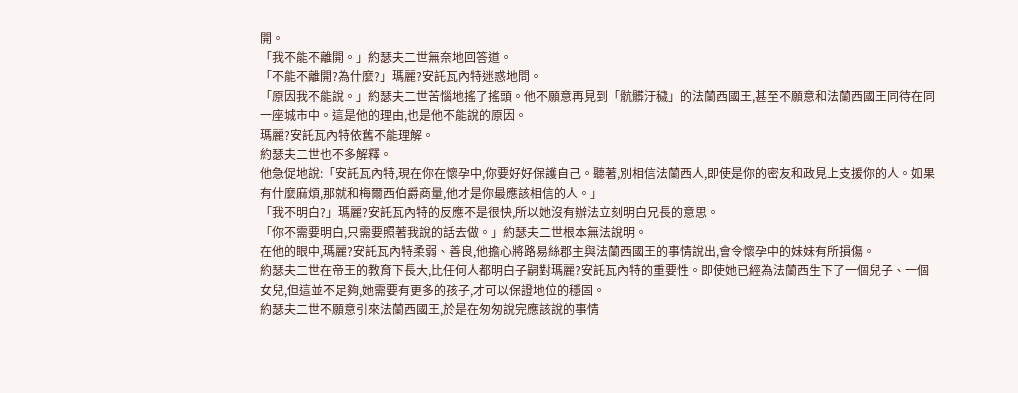開。
「我不能不離開。」約瑟夫二世無奈地回答道。
「不能不離開?為什麼?」瑪麗?安託瓦內特迷惑地問。
「原因我不能說。」約瑟夫二世苦惱地搖了搖頭。他不願意再見到「骯髒汙穢」的法蘭西國王,甚至不願意和法蘭西國王同待在同一座城市中。這是他的理由,也是他不能說的原因。
瑪麗?安託瓦內特依舊不能理解。
約瑟夫二世也不多解釋。
他急促地說:「安託瓦內特,現在你在懷孕中,你要好好保護自己。聽著,別相信法蘭西人,即使是你的密友和政見上支援你的人。如果有什麼麻煩,那就和梅爾西伯爵商量,他才是你最應該相信的人。」
「我不明白?」瑪麗?安託瓦內特的反應不是很快,所以她沒有辦法立刻明白兄長的意思。
「你不需要明白,只需要照著我說的話去做。」約瑟夫二世根本無法說明。
在他的眼中,瑪麗?安託瓦內特柔弱、善良,他擔心將路易絲郡主與法蘭西國王的事情說出,會令懷孕中的妹妹有所損傷。
約瑟夫二世在帝王的教育下長大,比任何人都明白子嗣對瑪麗?安託瓦內特的重要性。即使她已經為法蘭西生下了一個兒子、一個女兒,但這並不足夠,她需要有更多的孩子,才可以保證地位的穩固。
約瑟夫二世不願意引來法蘭西國王,於是在匆匆說完應該說的事情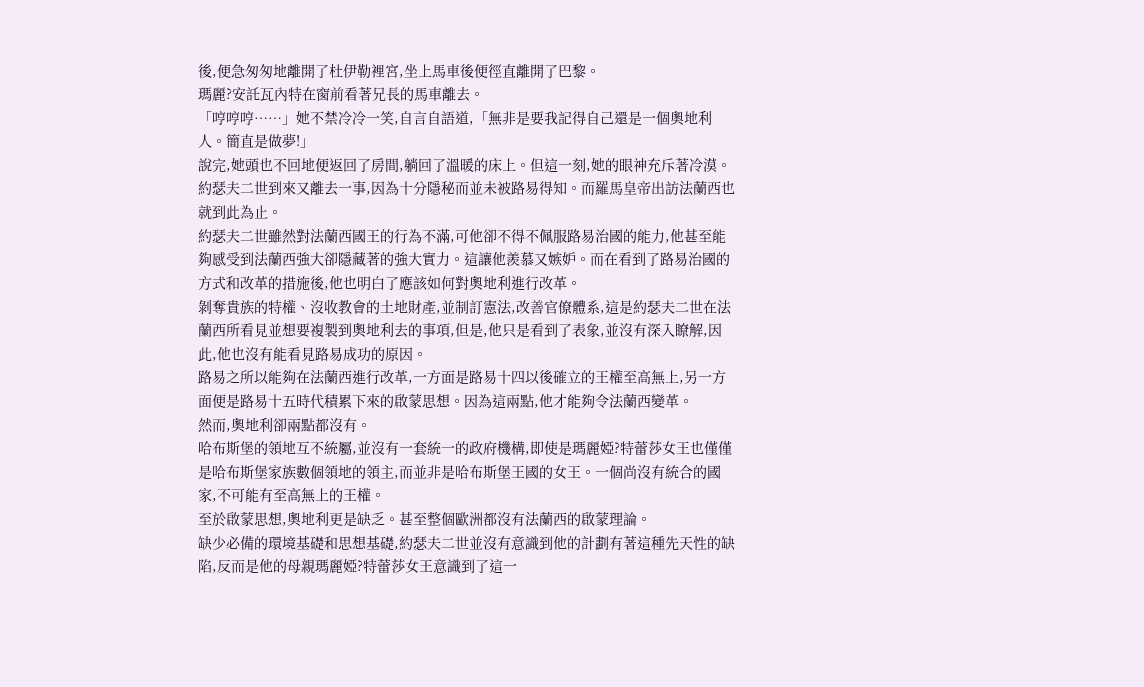後,便急匆匆地離開了杜伊勒裡宮,坐上馬車後便徑直離開了巴黎。
瑪麗?安託瓦內特在窗前看著兄長的馬車離去。
「哼哼哼……」她不禁冷冷一笑,自言自語道,「無非是要我記得自己還是一個奧地利人。簡直是做夢!」
說完,她頭也不回地便返回了房間,躺回了溫暖的床上。但這一刻,她的眼神充斥著冷漠。
約瑟夫二世到來又離去一事,因為十分隱秘而並未被路易得知。而羅馬皇帝出訪法蘭西也就到此為止。
約瑟夫二世雖然對法蘭西國王的行為不滿,可他卻不得不佩服路易治國的能力,他甚至能夠感受到法蘭西強大卻隱藏著的強大實力。這讓他羨慕又嫉妒。而在看到了路易治國的方式和改革的措施後,他也明白了應該如何對奧地利進行改革。
剝奪貴族的特權、沒收教會的土地財產,並制訂憲法,改善官僚體系,這是約瑟夫二世在法蘭西所看見並想要複製到奧地利去的事項,但是,他只是看到了表象,並沒有深入瞭解,因此,他也沒有能看見路易成功的原因。
路易之所以能夠在法蘭西進行改革,一方面是路易十四以後確立的王權至高無上,另一方面便是路易十五時代積累下來的啟蒙思想。因為這兩點,他才能夠令法蘭西變革。
然而,奧地利卻兩點都沒有。
哈布斯堡的領地互不統屬,並沒有一套統一的政府機構,即使是瑪麗婭?特蕾莎女王也僅僅是哈布斯堡家族數個領地的領主,而並非是哈布斯堡王國的女王。一個尚沒有統合的國家,不可能有至高無上的王權。
至於啟蒙思想,奧地利更是缺乏。甚至整個歐洲都沒有法蘭西的啟蒙理論。
缺少必備的環境基礎和思想基礎,約瑟夫二世並沒有意識到他的計劃有著這種先天性的缺陷,反而是他的母親瑪麗婭?特蕾莎女王意識到了這一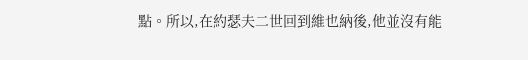點。所以,在約瑟夫二世回到維也納後,他並沒有能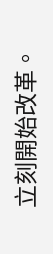立刻開始改革。